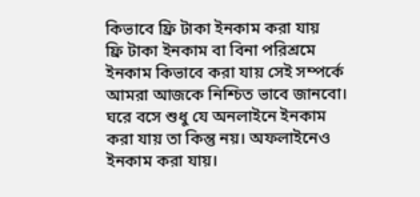কিভাবে ফ্রি টাকা ইনকাম করা যায়
ফ্রি টাকা ইনকাম বা বিনা পরিশ্রমে ইনকাম কিভাবে করা যায় সেই সম্পর্কে আমরা আজকে নিশ্চিত ভাবে জানবো। ঘরে বসে শুধু যে অনলাইনে ইনকাম করা যায় তা কিন্তু নয়। অফলাইনেও ইনকাম করা যায়।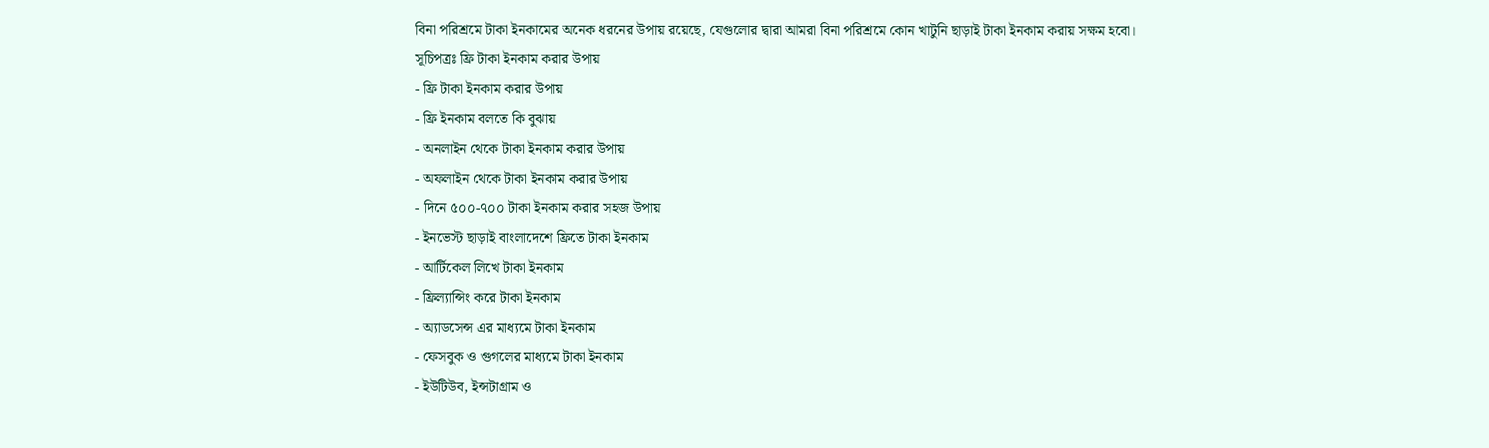বিনা পরিশ্রমে টাকা ইনকামের অনেক ধরনের উপায় রয়েছে, যেগুলোর দ্বারা আমরা বিনা পরিশ্রমে কোন খাটুনি ছাড়াই টাকা ইনকাম করায় সক্ষম হবো।
সূচিপত্রঃ ফ্রি টাকা ইনকাম করার উপায়
- ফ্রি টাকা ইনকাম করার উপায়
- ফ্রি ইনকাম বলতে কি বুঝায়
- অনলাইন থেকে টাকা ইনকাম করার উপায়
- অফলাইন থেকে টাকা ইনকাম করার উপায়
- দিনে ৫০০-৭০০ টাকা ইনকাম করার সহজ উপায়
- ইনভেস্ট ছাড়াই বাংলাদেশে ফ্রিতে টাকা ইনকাম
- আর্টিকেল লিখে টাকা ইনকাম
- ফ্রিল্যান্সিং করে টাকা ইনকাম
- অ্যাডসেন্স এর মাধ্যমে টাকা ইনকাম
- ফেসবুক ও গুগলের মাধ্যমে টাকা ইনকাম
- ইউটিউব, ইন্সটাগ্রাম ও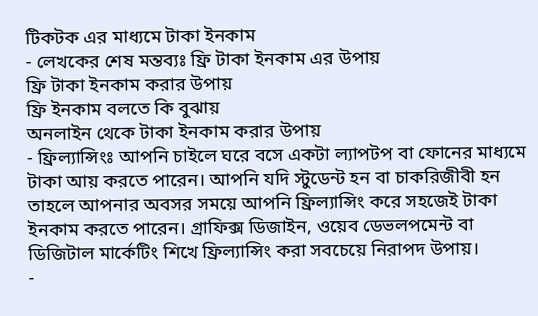টিকটক এর মাধ্যমে টাকা ইনকাম
- লেখকের শেষ মন্তব্যঃ ফ্রি টাকা ইনকাম এর উপায়
ফ্রি টাকা ইনকাম করার উপায়
ফ্রি ইনকাম বলতে কি বুঝায়
অনলাইন থেকে টাকা ইনকাম করার উপায়
- ফ্রিল্যান্সিংঃ আপনি চাইলে ঘরে বসে একটা ল্যাপটপ বা ফোনের মাধ্যমে টাকা আয় করতে পারেন। আপনি যদি স্টুডেন্ট হন বা চাকরিজীবী হন তাহলে আপনার অবসর সময়ে আপনি ফ্রিল্যান্সিং করে সহজেই টাকা ইনকাম করতে পারেন। গ্রাফিক্স ডিজাইন, ওয়েব ডেভলপমেন্ট বা ডিজিটাল মার্কেটিং শিখে ফ্রিল্যান্সিং করা সবচেয়ে নিরাপদ উপায়।
-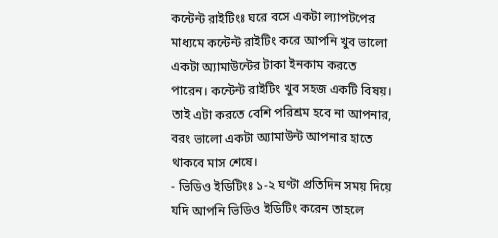কন্টেন্ট রাইটিংঃ ঘরে বসে একটা ল্যাপটপের মাধ্যমে কন্টেন্ট রাইটিং করে আপনি খুব ভালো একটা অ্যামাউন্টের টাকা ইনকাম করতে পারেন। কন্টেন্ট রাইটিং খুব সহজ একটি বিষয়। তাই এটা করতে বেশি পরিশ্রম হবে না আপনার, বরং ভালো একটা অ্যামাউন্ট আপনার হাতে থাকবে মাস শেষে।
- ভিডিও ইডিটিংঃ ১-২ ঘণ্টা প্রতিদিন সময় দিয়ে যদি আপনি ভিডিও ইডিটিং করেন তাহলে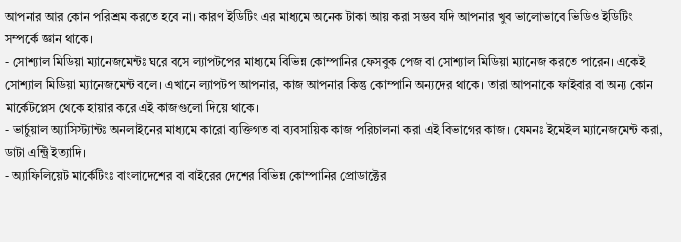আপনার আর কোন পরিশ্রম করতে হবে না। কারণ ইডিটিং এর মাধ্যমে অনেক টাকা আয় করা সম্ভব যদি আপনার খুব ভালোভাবে ভিডিও ইডিটিং সম্পর্কে জ্ঞান থাকে।
- সোশ্যাল মিডিয়া ম্যানেজমেন্টঃ ঘরে বসে ল্যাপটপের মাধ্যমে বিভিন্ন কোম্পানির ফেসবুক পেজ বা সোশ্যাল মিডিয়া ম্যানেজ করতে পারেন। একেই সোশ্যাল মিডিয়া ম্যানেজমেন্ট বলে। এখানে ল্যাপটপ আপনার, কাজ আপনার কিন্তু কোম্পানি অন্যদের থাকে। তারা আপনাকে ফাইবার বা অন্য কোন মার্কেটপ্লেস থেকে হায়ার করে এই কাজগুলো দিয়ে থাকে।
- ভার্চুয়াল অ্যাসিস্ট্যান্টঃ অনলাইনের মাধ্যমে কারো ব্যক্তিগত বা ব্যবসায়িক কাজ পরিচালনা করা এই বিভাগের কাজ। যেমনঃ ইমেইল ম্যানেজমেন্ট করা, ডাটা এন্ট্রি ইত্যাদি।
- অ্যাফিলিয়েট মার্কেটিংঃ বাংলাদেশের বা বাইরের দেশের বিভিন্ন কোম্পানির প্রোডাক্টের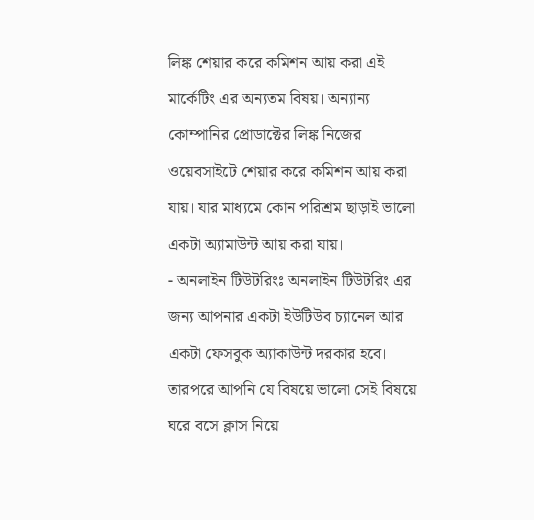লিঙ্ক শেয়ার করে কমিশন আয় করা এই মার্কেটিং এর অন্যতম বিষয়। অন্যান্য কোম্পানির প্রোডাক্টের লিঙ্ক নিজের ওয়েবসাইটে শেয়ার করে কমিশন আয় করা যায়। যার মাধ্যমে কোন পরিশ্রম ছাড়াই ভালো একটা অ্যামাউন্ট আয় করা যায়।
- অনলাইন টিউটরিংঃ অনলাইন টিউটরিং এর জন্য আপনার একটা ইউটিউব চ্যানেল আর একটা ফেসবুক অ্যাকাউন্ট দরকার হবে। তারপরে আপনি যে বিষয়ে ভালো সেই বিষয়ে ঘরে বসে ক্লাস নিয়ে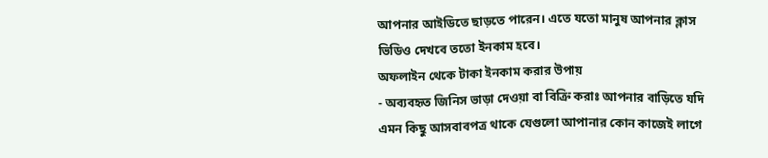আপনার আইডিতে ছাড়তে পারেন। এতে যতো মানুষ আপনার ক্লাস ভিডিও দেখবে ততো ইনকাম হবে।
অফলাইন থেকে টাকা ইনকাম করার উপায়
- অব্যবহৃত জিনিস ভাড়া দেওয়া বা বিক্রি করাঃ আপনার বাড়িতে যদি এমন কিছু আসবাবপত্র থাকে যেগুলো আপানার কোন কাজেই লাগে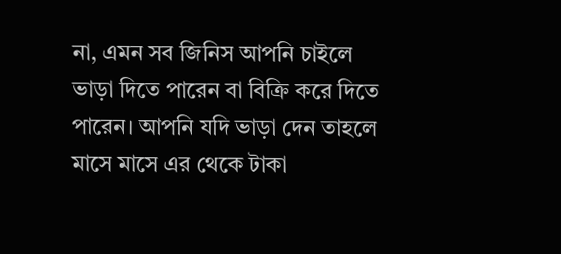না, এমন সব জিনিস আপনি চাইলে ভাড়া দিতে পারেন বা বিক্রি করে দিতে পারেন। আপনি যদি ভাড়া দেন তাহলে মাসে মাসে এর থেকে টাকা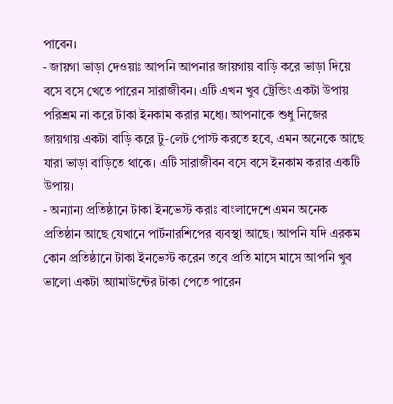পাবেন।
- জায়গা ভাড়া দেওয়াঃ আপনি আপনার জায়গায় বাড়ি করে ভাড়া দিয়ে বসে বসে খেতে পারেন সারাজীবন। এটি এখন খুব ট্রেন্ডিং একটা উপায় পরিশ্রম না করে টাকা ইনকাম করার মধ্যে। আপনাকে শুধু নিজের জায়গায় একটা বাড়ি করে টু-লেট পোস্ট করতে হবে, এমন অনেকে আছে যারা ভাড়া বাড়িতে থাকে। এটি সারাজীবন বসে বসে ইনকাম করার একটি উপায়।
- অন্যান্য প্রতিষ্ঠানে টাকা ইনভেস্ট করাঃ বাংলাদেশে এমন অনেক প্রতিষ্ঠান আছে যেখানে পার্টনারশিপের ব্যবস্থা আছে। আপনি যদি এরকম কোন প্রতিষ্ঠানে টাকা ইনভেস্ট করেন তবে প্রতি মাসে মাসে আপনি খুব ভালো একটা অ্যামাউন্টের টাকা পেতে পারেন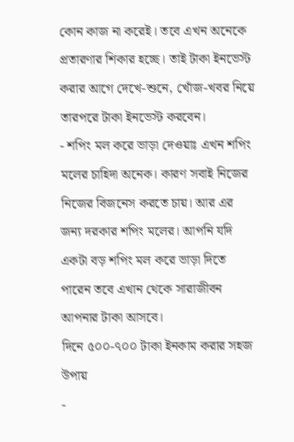কোন কাজ না করেই। তবে এখন অনেকে প্রতারণার শিকার হচ্ছে। তাই টাকা ইনভেস্ট করার আগে দেখে-শুনে, খোঁজ-খবর নিয়ে তারপরে টাকা ইনভেস্ট করবেন।
- শপিং মল করে ভাড়া দেওয়াঃ এখন শপিং মলের চাহিদা অনেক। কারণ সবাই নিজের নিজের বিজনেস করতে চায়। আর এর জন্য দরকার শপিং মলের। আপনি যদি একটা বড় শপিং মল করে ভাড়া দিতে পারেন তবে এখান থেকে সারাজীবন আপনার টাকা আসবে।
দিনে ৫০০-৭০০ টাকা ইনকাম করার সহজ উপায়
-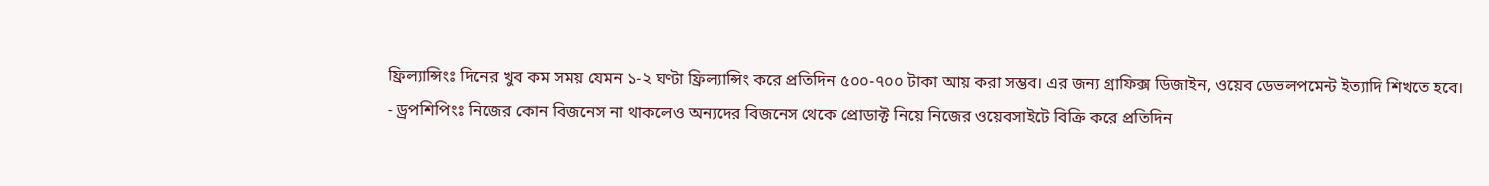ফ্রিল্যান্সিংঃ দিনের খুব কম সময় যেমন ১-২ ঘণ্টা ফ্রিল্যান্সিং করে প্রতিদিন ৫০০-৭০০ টাকা আয় করা সম্ভব। এর জন্য গ্রাফিক্স ডিজাইন, ওয়েব ডেভলপমেন্ট ইত্যাদি শিখতে হবে।
- ড্রপশিপিংঃ নিজের কোন বিজনেস না থাকলেও অন্যদের বিজনেস থেকে প্রোডাক্ট নিয়ে নিজের ওয়েবসাইটে বিক্রি করে প্রতিদিন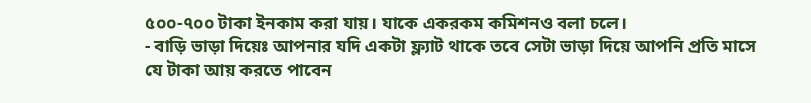৫০০-৭০০ টাকা ইনকাম করা যায়। যাকে একরকম কমিশনও বলা চলে।
- বাড়ি ভাড়া দিয়েঃ আপনার যদি একটা ফ্ল্যাট থাকে তবে সেটা ভাড়া দিয়ে আপনি প্রতি মাসে যে টাকা আয় করতে পাবেন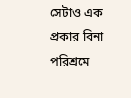সেটাও এক প্রকার বিনা পরিশ্রমে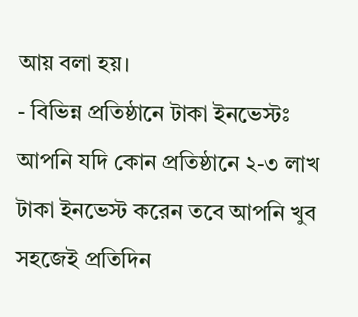আয় বলা হয়।
- বিভিন্ন প্রতিষ্ঠানে টাকা ইনভেস্টঃ আপনি যদি কোন প্রতিষ্ঠানে ২-৩ লাখ টাকা ইনভেস্ট করেন তবে আপনি খুব সহজেই প্রতিদিন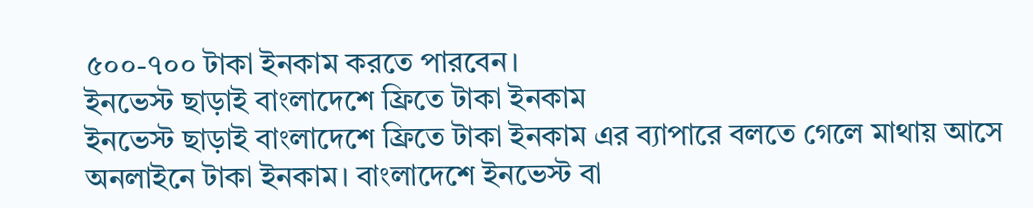৫০০-৭০০ টাকা ইনকাম করতে পারবেন।
ইনভেস্ট ছাড়াই বাংলাদেশে ফ্রিতে টাকা ইনকাম
ইনভেস্ট ছাড়াই বাংলাদেশে ফ্রিতে টাকা ইনকাম এর ব্যাপারে বলতে গেলে মাথায় আসে অনলাইনে টাকা ইনকাম। বাংলাদেশে ইনভেস্ট বা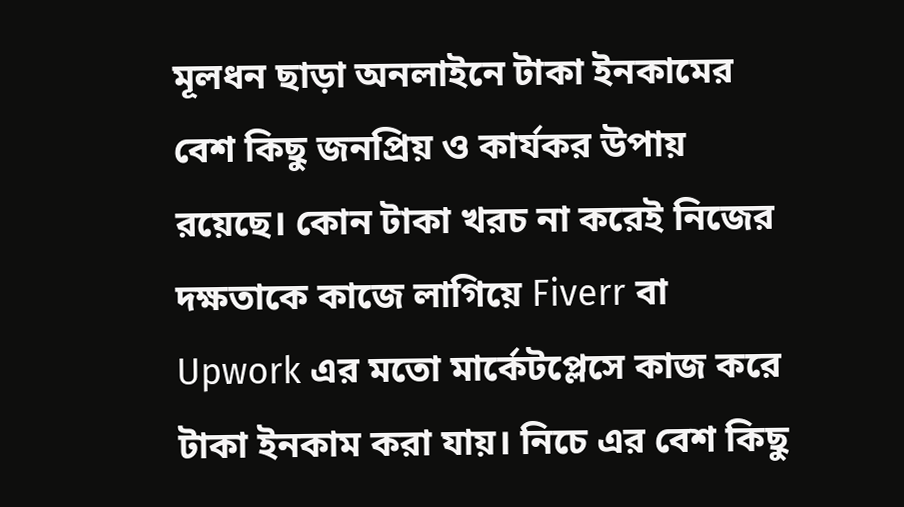মূলধন ছাড়া অনলাইনে টাকা ইনকামের বেশ কিছু জনপ্রিয় ও কার্যকর উপায় রয়েছে। কোন টাকা খরচ না করেই নিজের দক্ষতাকে কাজে লাগিয়ে Fiverr বা Upwork এর মতো মার্কেটপ্লেসে কাজ করে টাকা ইনকাম করা যায়। নিচে এর বেশ কিছু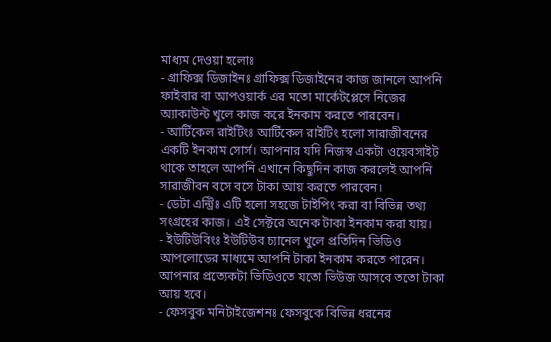মাধ্যম দেওয়া হলোঃ
- গ্রাফিক্স ডিজাইনঃ গ্রাফিক্স ডিজাইনের কাজ জানলে আপনি ফাইবার বা আপওয়ার্ক এর মতো মার্কেটপ্লেসে নিজের অ্যাকাউন্ট খুলে কাজ করে ইনকাম করতে পারবেন।
- আর্টিকেল রাইটিংঃ আর্টিকেল রাইটিং হলো সারাজীবনের একটি ইনকাম সোর্স। আপনার যদি নিজস্ব একটা ওয়েবসাইট থাকে তাহলে আপনি এখানে কিছুদিন কাজ করলেই আপনি সারাজীবন বসে বসে টাকা আয় করতে পারবেন।
- ডেটা এন্ট্রিঃ এটি হলো সহজে টাইপিং করা বা বিভিন্ন তথ্য সংগ্রহের কাজ। এই সেক্টরে অনেক টাকা ইনকাম করা যায়।
- ইউটিউবিংঃ ইউটিউব চ্যানেল খুলে প্রতিদিন ভিডিও আপলোডের মাধ্যমে আপনি টাকা ইনকাম করতে পারেন। আপনার প্রত্যেকটা ভিডিওতে যতো ভিউজ আসবে ততো টাকা আয় হবে।
- ফেসবুক মনিটাইজেশনঃ ফেসবুকে বিভিন্ন ধরনের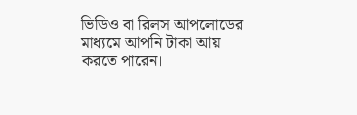ভিডিও বা রিলস আপলোডের মাধ্যমে আপনি টাকা আয় করতে পারেন।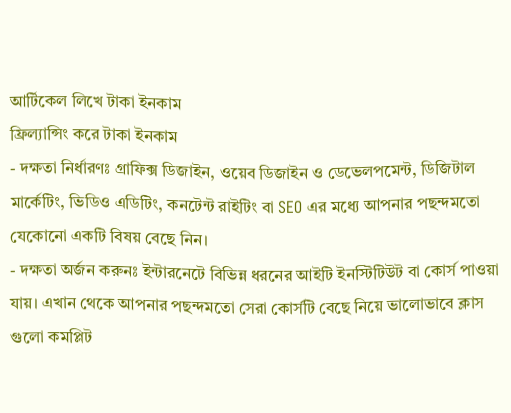আর্টিকেল লিখে টাকা ইনকাম
ফ্রিল্যান্সিং করে টাকা ইনকাম
- দক্ষতা নির্ধারণঃ গ্রাফিক্স ডিজাইন, ওয়েব ডিজাইন ও ডেভেলপমেন্ট, ডিজিটাল মার্কেটিং, ভিডিও এডিটিং, কনটেন্ট রাইটিং বা SEO এর মধ্যে আপনার পছন্দমতো যেকোনো একটি বিষয় বেছে নিন।
- দক্ষতা অর্জন করুনঃ ইন্টারনেটে বিভিন্ন ধরনের আইটি ইনস্টিটিউট বা কোর্স পাওয়া যায়। এখান থেকে আপনার পছন্দমতো সেরা কোর্সটি বেছে নিয়ে ভালোভাবে ক্লাস গুলো কমপ্লিট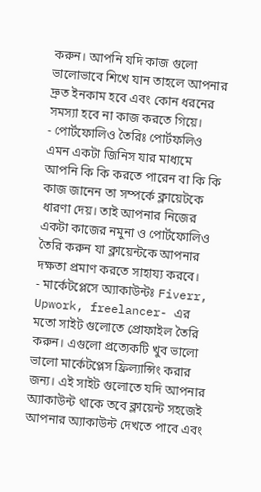করুন। আপনি যদি কাজ গুলো ভালোভাবে শিখে যান তাহলে আপনার দ্রুত ইনকাম হবে এবং কোন ধরনের সমস্যা হবে না কাজ করতে গিয়ে।
- পোর্টফোলিও তৈরিঃ পোর্টফলিও এমন একটা জিনিস যার মাধ্যমে আপনি কি কি করতে পারেন বা কি কি কাজ জানেন তা সম্পর্কে ক্লায়েটকে ধারণা দেয়। তাই আপনার নিজের একটা কাজের নমুনা ও পোর্টফোলিও তৈরি করুন যা ক্লায়েন্টকে আপনার দক্ষতা প্রমাণ করতে সাহায্য করবে।
- মার্কেটপ্লেসে অ্যাকাউন্টঃ Fiverr, Upwork, freelancer- এর মতো সাইট গুলোতে প্রোফাইল তৈরি করুন। এগুলো প্রত্যেকটি খুব ভালো ভালো মার্কেটপ্লেস ফ্রিল্যান্সিং করার জন্য। এই সাইট গুলোতে যদি আপনার অ্যাকাউন্ট থাকে তবে ক্লায়েন্ট সহজেই আপনার অ্যাকাউন্ট দেখতে পাবে এবং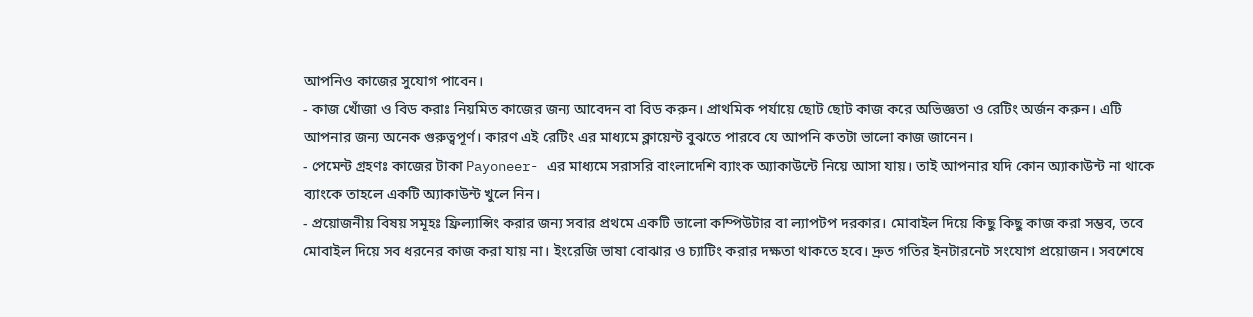আপনিও কাজের সুযোগ পাবেন।
- কাজ খোঁজা ও বিড করাঃ নিয়মিত কাজের জন্য আবেদন বা বিড করুন। প্রাথমিক পর্যায়ে ছোট ছোট কাজ করে অভিজ্ঞতা ও রেটিং অর্জন করুন। এটি আপনার জন্য অনেক গুরুত্বপূর্ণ। কারণ এই রেটিং এর মাধ্যমে ক্লায়েন্ট বুঝতে পারবে যে আপনি কতটা ভালো কাজ জানেন।
- পেমেন্ট গ্রহণঃ কাজের টাকা Payoneer- এর মাধ্যমে সরাসরি বাংলাদেশি ব্যাংক অ্যাকাউন্টে নিয়ে আসা যায়। তাই আপনার যদি কোন অ্যাকাউন্ট না থাকে ব্যাংকে তাহলে একটি অ্যাকাউন্ট খুলে নিন।
- প্রয়োজনীয় বিষয় সমূহঃ ফ্রিল্যান্সিং করার জন্য সবার প্রথমে একটি ভালো কম্পিউটার বা ল্যাপটপ দরকার। মোবাইল দিয়ে কিছু কিছু কাজ করা সম্ভব, তবে মোবাইল দিয়ে সব ধরনের কাজ করা যায় না। ইংরেজি ভাষা বোঝার ও চ্যাটিং করার দক্ষতা থাকতে হবে। দ্রুত গতির ইনটারনেট সংযোগ প্রয়োজন। সবশেষে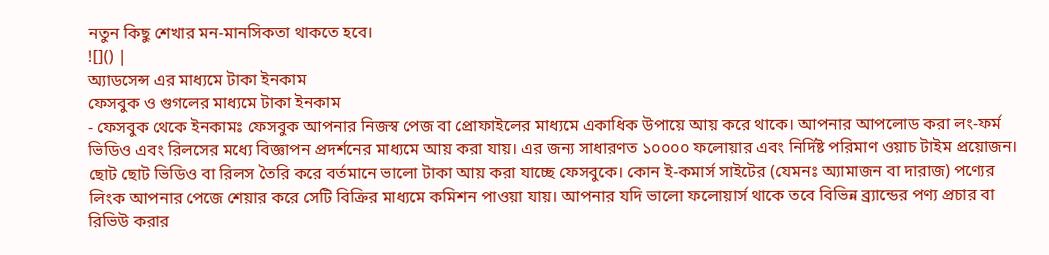নতুন কিছু শেখার মন-মানসিকতা থাকতে হবে।
![]() |
অ্যাডসেন্স এর মাধ্যমে টাকা ইনকাম
ফেসবুক ও গুগলের মাধ্যমে টাকা ইনকাম
- ফেসবুক থেকে ইনকামঃ ফেসবুক আপনার নিজস্ব পেজ বা প্রোফাইলের মাধ্যমে একাধিক উপায়ে আয় করে থাকে। আপনার আপলোড করা লং-ফর্ম ভিডিও এবং রিলসের মধ্যে বিজ্ঞাপন প্রদর্শনের মাধ্যমে আয় করা যায়। এর জন্য সাধারণত ১০০০০ ফলোয়ার এবং নির্দিষ্ট পরিমাণ ওয়াচ টাইম প্রয়োজন। ছোট ছোট ভিডিও বা রিলস তৈরি করে বর্তমানে ভালো টাকা আয় করা যাচ্ছে ফেসবুকে। কোন ই-কমার্স সাইটের (যেমনঃ অ্যামাজন বা দারাজ) পণ্যের লিংক আপনার পেজে শেয়ার করে সেটি বিক্রির মাধ্যমে কমিশন পাওয়া যায়। আপনার যদি ভালো ফলোয়ার্স থাকে তবে বিভিন্ন ব্র্যান্ডের পণ্য প্রচার বা রিভিউ করার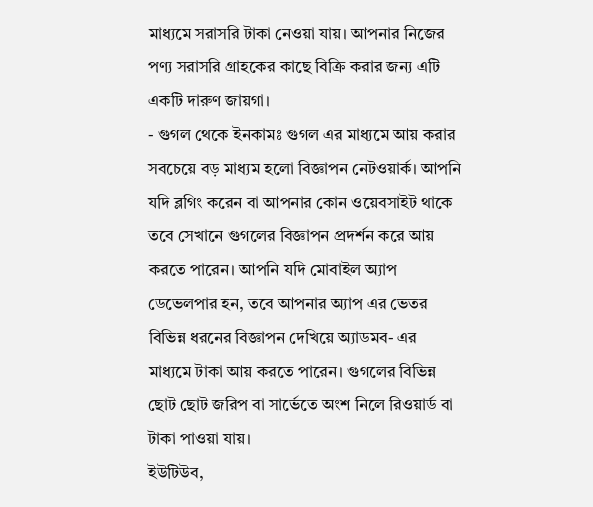মাধ্যমে সরাসরি টাকা নেওয়া যায়। আপনার নিজের পণ্য সরাসরি গ্রাহকের কাছে বিক্রি করার জন্য এটি একটি দারুণ জায়গা।
- গুগল থেকে ইনকামঃ গুগল এর মাধ্যমে আয় করার সবচেয়ে বড় মাধ্যম হলো বিজ্ঞাপন নেটওয়ার্ক। আপনি যদি ব্লগিং করেন বা আপনার কোন ওয়েবসাইট থাকে তবে সেখানে গুগলের বিজ্ঞাপন প্রদর্শন করে আয় করতে পারেন। আপনি যদি মোবাইল অ্যাপ ডেভেলপার হন, তবে আপনার অ্যাপ এর ভেতর বিভিন্ন ধরনের বিজ্ঞাপন দেখিয়ে অ্যাডমব- এর মাধ্যমে টাকা আয় করতে পারেন। গুগলের বিভিন্ন ছোট ছোট জরিপ বা সার্ভেতে অংশ নিলে রিওয়ার্ড বা টাকা পাওয়া যায়।
ইউটিউব,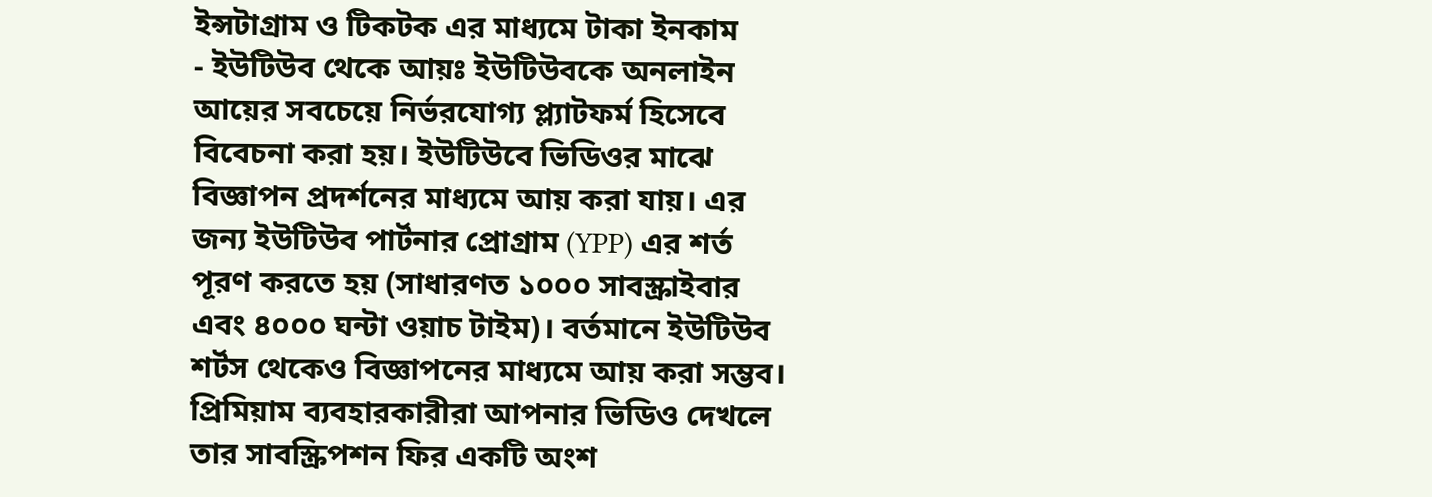ইন্সটাগ্রাম ও টিকটক এর মাধ্যমে টাকা ইনকাম
- ইউটিউব থেকে আয়ঃ ইউটিউবকে অনলাইন আয়ের সবচেয়ে নির্ভরযোগ্য প্ল্যাটফর্ম হিসেবে বিবেচনা করা হয়। ইউটিউবে ভিডিওর মাঝে বিজ্ঞাপন প্রদর্শনের মাধ্যমে আয় করা যায়। এর জন্য ইউটিউব পার্টনার প্রোগ্রাম (YPP) এর শর্ত পূরণ করতে হয় (সাধারণত ১০০০ সাবস্ক্রাইবার এবং ৪০০০ ঘন্টা ওয়াচ টাইম)। বর্তমানে ইউটিউব শর্টস থেকেও বিজ্ঞাপনের মাধ্যমে আয় করা সম্ভব। প্রিমিয়াম ব্যবহারকারীরা আপনার ভিডিও দেখলে তার সাবস্ক্রিপশন ফির একটি অংশ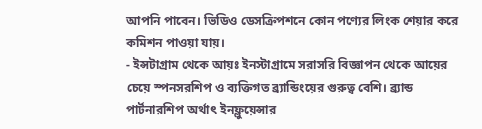আপনি পাবেন। ভিডিও ডেসক্রিপশনে কোন পণ্যের লিংক শেয়ার করে কমিশন পাওয়া যায়।
- ইন্সটাগ্রাম থেকে আয়ঃ ইনস্টাগ্রামে সরাসরি বিজ্ঞাপন থেকে আয়ের চেয়ে স্পনসরশিপ ও ব্যক্তিগত ব্র্যান্ডিংয়ের গুরুত্ব বেশি। ব্র্যান্ড পার্টনারশিপ অর্থাৎ ইনফ্লুয়েন্সার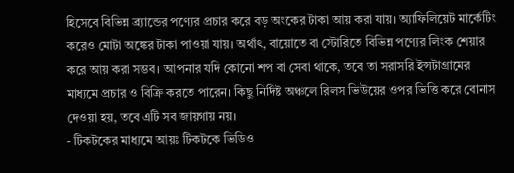হিসেবে বিভিন্ন ব্র্যান্ডের পণ্যের প্রচার করে বড় অংকের টাকা আয় করা যায়। অ্যাফিলিয়েট মার্কেটিং করেও মোটা অঙ্কের টাকা পাওয়া যায়। অর্থাৎ, বায়োতে বা স্টোরিতে বিভিন্ন পণ্যের লিংক শেয়ার করে আয় করা সম্ভব। আপনার যদি কোনো শপ বা সেবা থাকে, তবে তা সরাসরি ইন্সটাগ্রামের মাধ্যমে প্রচার ও বিক্রি করতে পারেন। কিছু নির্দিষ্ট অঞ্চলে রিলস ভিউয়ের ওপর ভিত্তি করে বোনাস দেওয়া হয়, তবে এটি সব জায়গায় নয়।
- টিকটকের মাধ্যমে আয়ঃ টিকটকে ভিডিও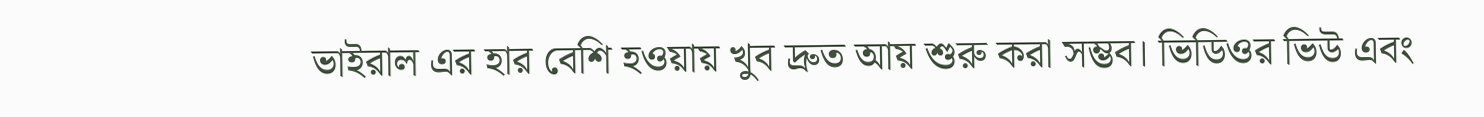ভাইরাল এর হার বেশি হওয়ায় খুব দ্রুত আয় শুরু করা সম্ভব। ভিডিওর ভিউ এবং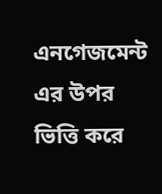এনগেজমেন্ট এর উপর ভিত্তি করে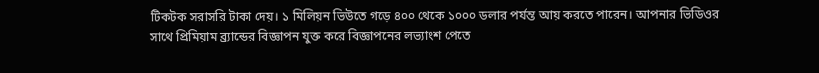টিকটক সরাসরি টাকা দেয়। ১ মিলিয়ন ভিউতে গড়ে ৪০০ থেকে ১০০০ ডলার পর্যন্ত আয় করতে পারেন। আপনার ভিডিওর সাথে প্রিমিয়াম ব্র্যান্ডের বিজ্ঞাপন যুক্ত করে বিজ্ঞাপনের লভ্যাংশ পেতে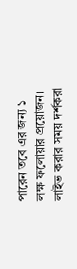পারেন তবে এর জন্য ১ লক্ষ ফলোয়ার প্রয়োজন। লাইভ করার সময় দর্শকরা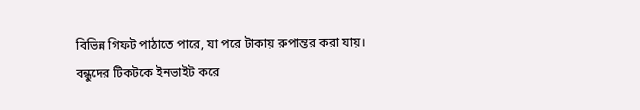বিভিন্ন গিফট পাঠাতে পারে, যা পরে টাকায় রুপান্তর করা যায়। বন্ধুদের টিকটকে ইনভাইট করে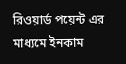রিওয়ার্ড পয়েন্ট এর মাধ্যমে ইনকাম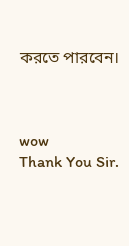করতে পারবেন।



wow
Thank You Sir.